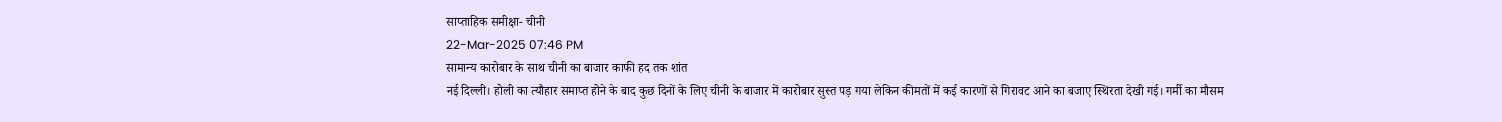साप्ताहिक समीक्षा- चीनी
22-Mar-2025 07:46 PM
सामान्य कारोबार के साथ चीनी का बाजार काफी हद तक शांत
नई दिल्ली। होली का त्यौहार समाप्त होने के बाद कुछ दिनों के लिए चीनी के बाजार में कारोबार सुस्त पड़ गया लेकिन कीमतों में कई कारणों से गिरावट आने का बजाए स्थिरता देखी गई। गर्मी का मौसम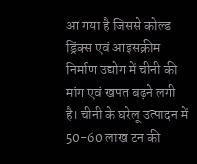आ गया है जिससे कोल्ड ड्रिंक्स एवं आइसक्रीम निर्माण उद्योग में चीनी की मांग एवं खपत बढ़ने लगी है। चीनी के घरेलू उत्पादन में 50-60 लाख टन की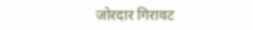जोरदार गिरावट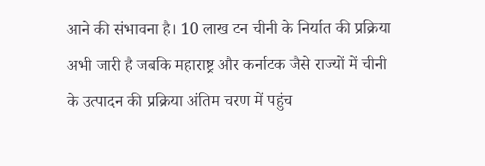आने की संभावना है। 10 लाख टन चीनी के निर्यात की प्रक्रिया अभी जारी है जबकि महाराष्ट्र और कर्नाटक जैसे राज्यों में चीनी के उत्पादन की प्रक्रिया अंतिम चरण में पहुंच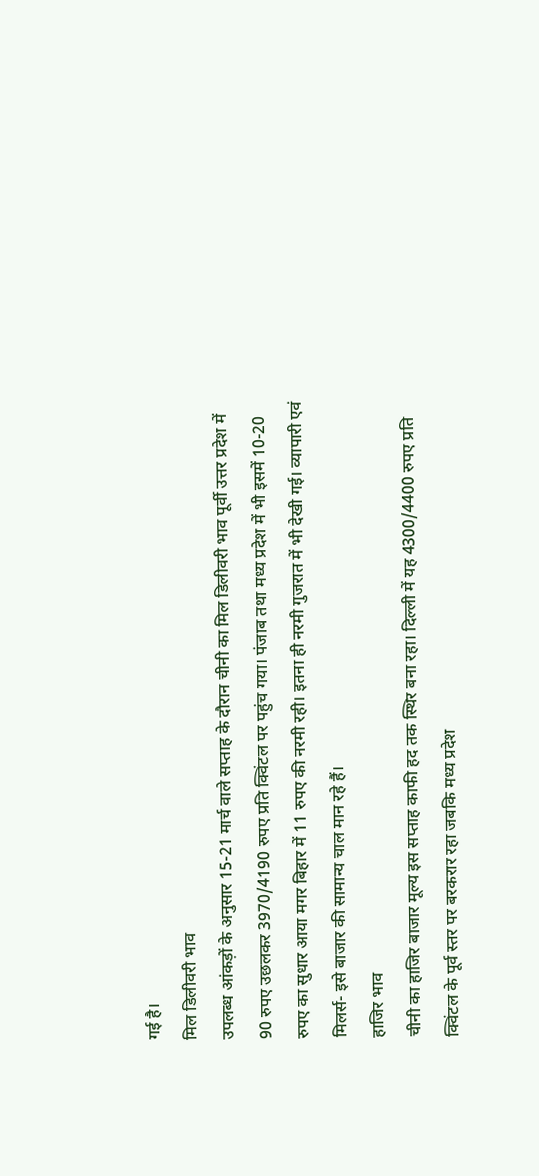गई है।
मिल डिलीवरी भाव
उपलब्ध आंकड़ों के अनुसार 15-21 मार्च वाले सप्ताह के दौरान चीनी का मिल डिलीवरी भाव पूर्वी उत्तर प्रदेश में 90 रुपए उछलकर 3970/4190 रुपए प्रति क्विंटल पर पहुंच गया। पंजाब तथा मध्य प्रदेश में भी इसमें 10-20 रुपए का सुधार आया मगर बिहार में 11 रुपए की नरमी रही। इतना ही नरमी गुजरात में भी देखी गई। व्यापारी एवं मिलर्स- इसे बाजार की सामान्य चाल मान रहे हैं।
हाजिर भाव
चीनी का हाजिर बाजार मूल्य इस सप्ताह काफी हद तक स्थिर बना रहा। दिल्ली में यह 4300/4400 रुपए प्रति क्विंटल के पूर्व स्तर पर बरकरार रहा जबकि मध्य प्रदेश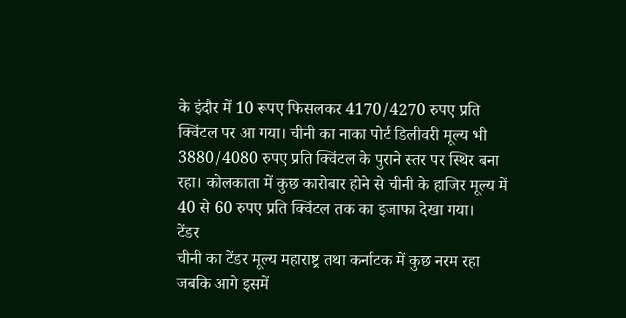के इंदौर में 10 रूपए फिसलकर 4170/4270 रुपए प्रति क्विंटल पर आ गया। चीनी का नाका पोर्ट डिलीवरी मूल्य भी 3880/4080 रुपए प्रति क्विंटल के पुराने स्तर पर स्थिर बना रहा। कोलकाता में कुछ कारोबार होने से चीनी के हाजिर मूल्य में 40 से 60 रुपए प्रति क्विंटल तक का इजाफा देखा गया।
टेंडर
चीनी का टेंडर मूल्य महाराष्ट्र तथा कर्नाटक में कुछ नरम रहा जबकि आगे इसमें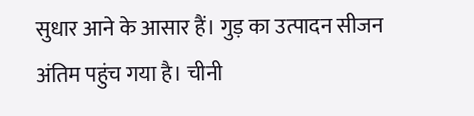सुधार आने के आसार हैं। गुड़ का उत्पादन सीजन अंतिम पहुंच गया है। चीनी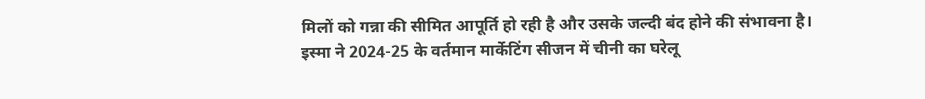मिलों को गन्ना की सीमित आपूर्ति हो रही है और उसके जल्दी बंद होने की संभावना है। इस्मा ने 2024-25 के वर्तमान मार्केटिंग सीजन में चीनी का घरेलू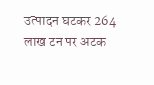उत्पादन घटकर 264 लाख टन पर अटक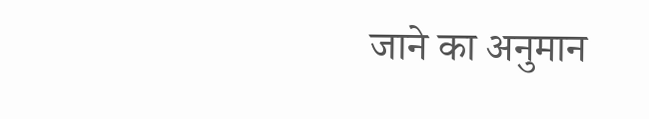जाने का अनुमान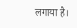लगाया है।